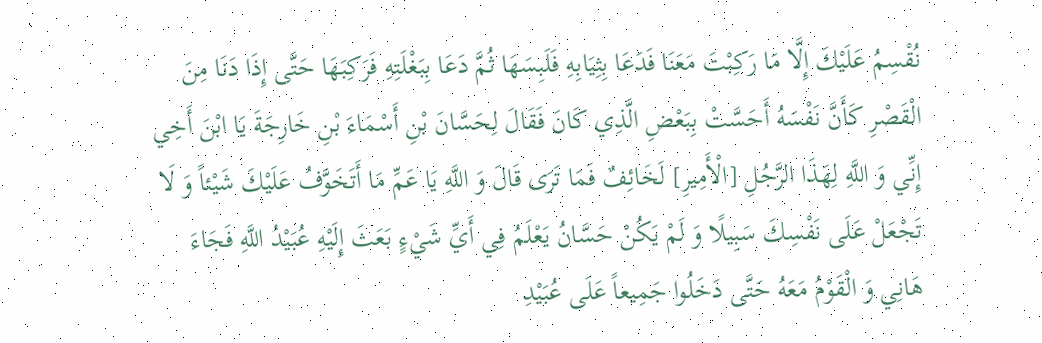نُقْسِمُ عَلَيْكَ إِلَّا مَا رَكِبْتَ مَعَنَا فَدَعَا بِثِيَابِهِ فَلَبِسَهَا ثُمَّ دَعَا بِبَغْلَتِهِ فَرَكِبَهَا حَتَّى إِذَا دَنَا مِنَ الْقَصْرِ كَأَنَّ نَفْسَهُ أَحَسَّتْ بِبَعْضِ الَّذِي كَانَ فَقَالَ لِحَسَّانَ بْنِ أَسْمَاءَ بْنِ خَارِجَةَ يَا ابْنَ أَخِي إِنِّي وَ اللَّهِ لِهَذَا الرَّجُلِ [الْأَمِيرِ] لَخَائِفٌ فَمَا تَرَى قَالَ وَ اللَّهِ يَا عَمِّ مَا أَتَخَوَّفُ عَلَيْكَ شَيْئاً وَ لَا تَجْعَلْ عَلَى نَفْسِكَ سَبِيلًا وَ لَمْ يَكُنْ حَسَّانُ يَعْلَمُ فِي أَيِّ شَيْءٍ بَعَثَ إِلَيْهِ عُبَيْدُ اللَّهِ فَجَاءَ هَانِي وَ الْقَوْمُ مَعَهُ حَتَّى دَخَلُوا جَمِيعاً عَلَى عُبَيْدِ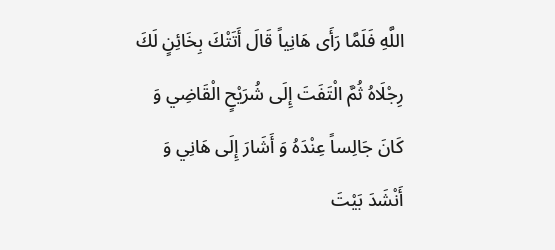اللَّهِ فَلَمَّا رَأَى هَانِياً قَالَ أَتَتْكَ بِخَائِنٍ لَكَ رِجْلَاهُ ثُمَّ الْتَفَتَ إِلَى شُرَيْحٍ الْقَاضِي وَ كَانَ جَالِساً عِنْدَهُ وَ أَشَارَ إِلَى هَانِي وَ أَنْشَدَ بَيْتَ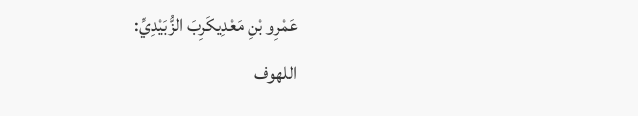عَمْرِو بْنِ مَعْدِيكَرِبَ الزُّبَيْدِيِّ:
اللهوف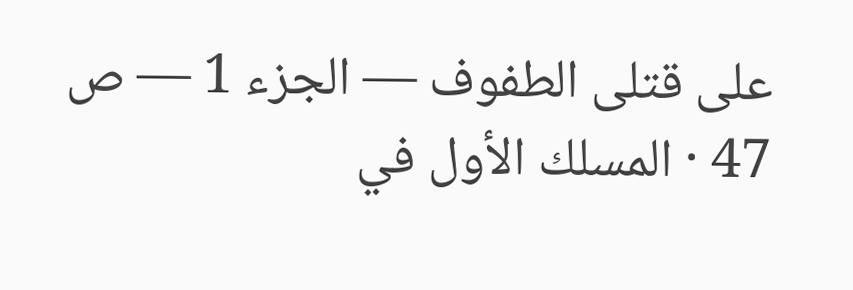على قتلى الطفوف — الجزء 1 — ص 47 · المسلك الأول في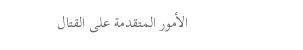الأمور المتقدمة على القتال